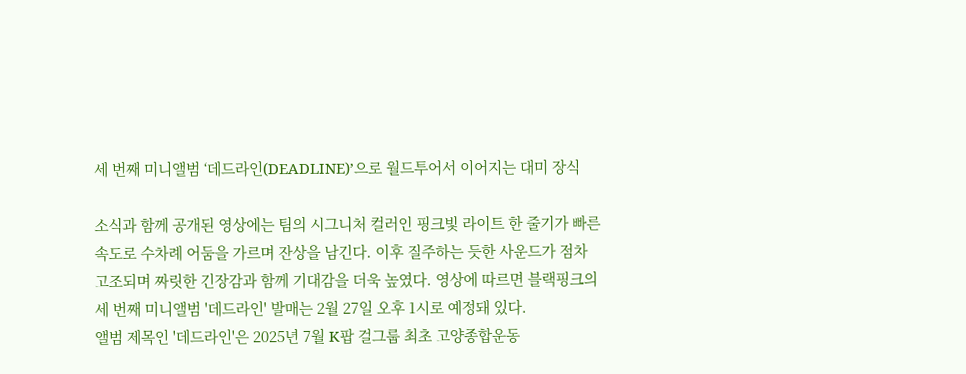세 번째 미니앨범 ‘데드라인(DEADLINE)’으로 월드투어서 이어지는 대미 장식

소식과 함께 공개된 영상에는 팀의 시그니처 컬러인 핑크빛 라이트 한 줄기가 빠른 속도로 수차례 어둠을 가르며 잔상을 남긴다. 이후 질주하는 듯한 사운드가 점차 고조되며 짜릿한 긴장감과 함께 기대감을 더욱 높였다. 영상에 따르면 블랙핑크의 세 번째 미니앨범 '데드라인' 발매는 2월 27일 오후 1시로 예정돼 있다.
앨범 제목인 '데드라인'은 2025년 7월 K팝 걸그룹 최초 고양종합운동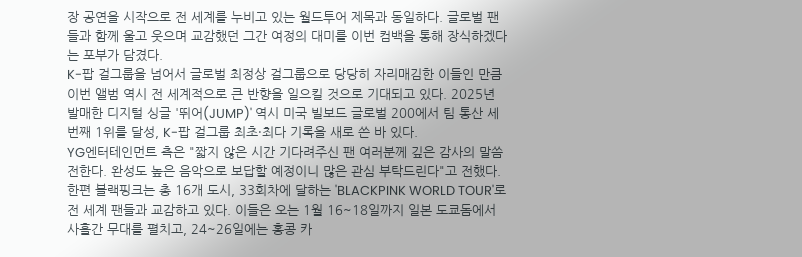장 공연을 시작으로 전 세계를 누비고 있는 월드투어 제목과 동일하다. 글로벌 팬들과 함께 울고 웃으며 교감했던 그간 여정의 대미를 이번 컴백을 통해 장식하겠다는 포부가 담겼다.
K-팝 걸그룹을 넘어서 글로벌 최정상 걸그룹으로 당당히 자리매김한 이들인 만큼 이번 앨범 역시 전 세계적으로 큰 반향을 일으킬 것으로 기대되고 있다. 2025년 발매한 디지털 싱글 '뛰어(JUMP)' 역시 미국 빌보드 글로벌 200에서 팀 통산 세 번째 1위를 달성, K-팝 걸그룹 최초·최다 기록을 새로 쓴 바 있다.
YG엔터테인먼트 측은 "짧지 않은 시간 기다려주신 팬 여러분께 깊은 감사의 말씀 전한다. 완성도 높은 음악으로 보답할 예정이니 많은 관심 부탁드린다"고 전했다.
한편 블랙핑크는 총 16개 도시, 33회차에 달하는 'BLACKPINK WORLD TOUR'로 전 세계 팬들과 교감하고 있다. 이들은 오는 1월 16~18일까지 일본 도쿄돔에서 사흘간 무대를 펼치고, 24~26일에는 홍콩 카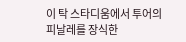이 탁 스타디움에서 투어의 피날레를 장식한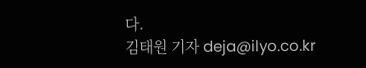다.
김태원 기자 deja@ilyo.co.kr